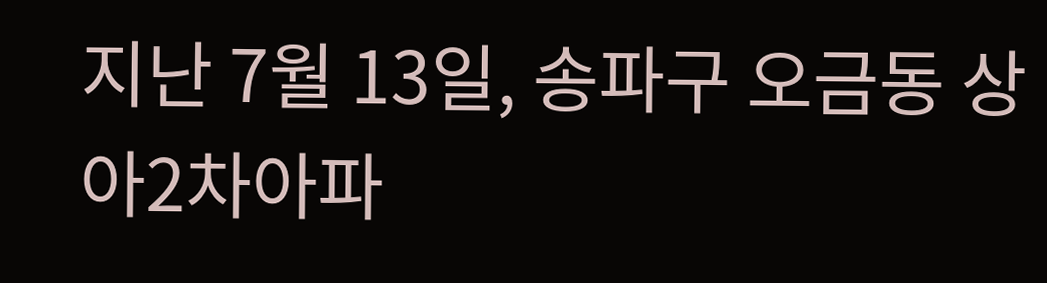지난 7월 13일, 송파구 오금동 상아2차아파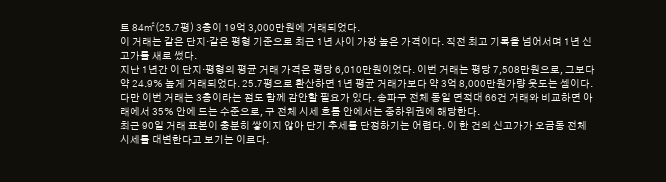트 84㎡(25.7평) 3층이 19억 3,000만원에 거래되었다.
이 거래는 같은 단지·같은 평형 기준으로 최근 1년 사이 가장 높은 가격이다. 직전 최고 기록을 넘어서며 1년 신고가를 새로 썼다.
지난 1년간 이 단지·평형의 평균 거래 가격은 평당 6,010만원이었다. 이번 거래는 평당 7,508만원으로, 그보다 약 24.9% 높게 거래되었다. 25.7평으로 환산하면 1년 평균 거래가보다 약 3억 8,000만원가량 웃도는 셈이다. 다만 이번 거래는 3층이라는 점도 함께 감안할 필요가 있다. 송파구 전체 동일 면적대 66건 거래와 비교하면 아래에서 35% 안에 드는 수준으로, 구 전체 시세 흐름 안에서는 중하위권에 해당한다.
최근 90일 거래 표본이 충분히 쌓이지 않아 단기 추세를 단정하기는 어렵다. 이 한 건의 신고가가 오금동 전체 시세를 대변한다고 보기는 이르다.